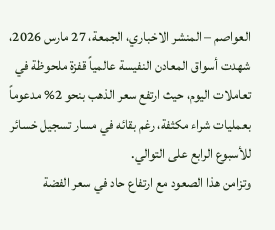العواصم – المنشر الاخباري، الجمعة، 27 مارس 2026، شهدت أسواق المعادن النفيسة عالمياً قفزة ملحوظة في تعاملات اليوم، حيث ارتفع سعر الذهب بنحو 2% مدعوماً بعمليات شراء مكثفة، رغم بقائه في مسار تسجيل خسائر للأسبوع الرابع على التوالي.
وتزامن هذا الصعود مع ارتفاع حاد في سعر الفضة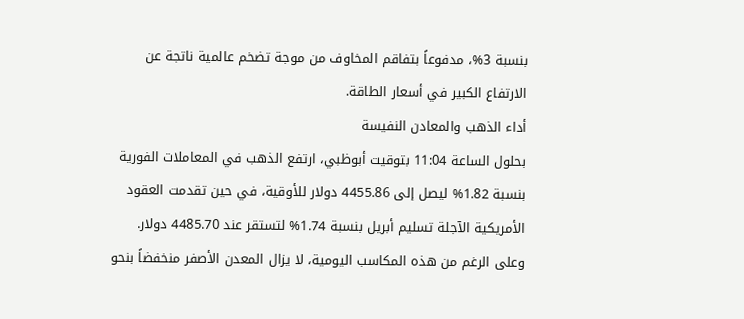بنسبة 3%، مدفوعاً بتفاقم المخاوف من موجة تضخم عالمية ناتجة عن الارتفاع الكبير في أسعار الطاقة.
أداء الذهب والمعادن النفيسة
بحلول الساعة 11:04 بتوقيت أبوظبي، ارتفع الذهب في المعاملات الفورية بنسبة 1.82% ليصل إلى 4455.86 دولار للأوقية، في حين تقدمت العقود الأمريكية الآجلة تسليم أبريل بنسبة 1.74% لتستقر عند 4485.70 دولار.
وعلى الرغم من هذه المكاسب اليومية، لا يزال المعدن الأصفر منخفضاً بنحو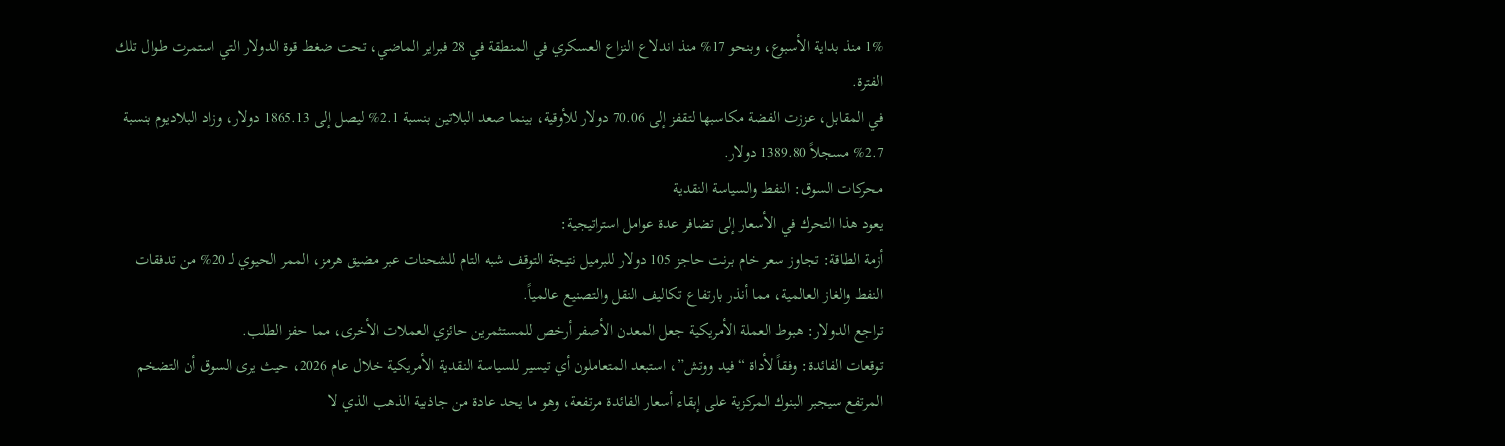1% منذ بداية الأسبوع، وبنحو 17% منذ اندلاع النزاع العسكري في المنطقة في 28 فبراير الماضي، تحت ضغط قوة الدولار التي استمرت طوال تلك الفترة.
في المقابل، عززت الفضة مكاسبها لتقفز إلى 70.06 دولار للأوقية، بينما صعد البلاتين بنسبة 2.1% ليصل إلى 1865.13 دولار، وزاد البلاديوم بنسبة 2.7% مسجلاً 1389.80 دولار.
محركات السوق: النفط والسياسة النقدية
يعود هذا التحرك في الأسعار إلى تضافر عدة عوامل استراتيجية:
أزمة الطاقة: تجاوز سعر خام برنت حاجز 105 دولار للبرميل نتيجة التوقف شبه التام للشحنات عبر مضيق هرمز، الممر الحيوي لـ 20% من تدفقات النفط والغاز العالمية، مما أنذر بارتفاع تكاليف النقل والتصنيع عالمياً.
تراجع الدولار: هبوط العملة الأمريكية جعل المعدن الأصفر أرخص للمستثمرين حائزي العملات الأخرى، مما حفز الطلب.
توقعات الفائدة: وفقاً لأداة “فيد ووتش”، استبعد المتعاملون أي تيسير للسياسة النقدية الأمريكية خلال عام 2026، حيث يرى السوق أن التضخم المرتفع سيجبر البنوك المركزية على إبقاء أسعار الفائدة مرتفعة، وهو ما يحد عادة من جاذبية الذهب الذي لا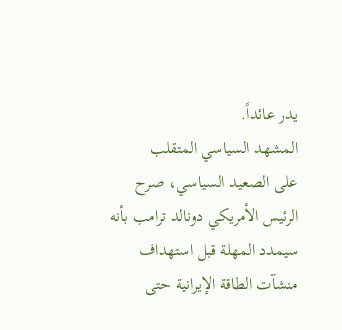يدر عائداً.
المشهد السياسي المتقلب
على الصعيد السياسي، صرح الرئيس الأمريكي دونالد ترامب بأنه سيمدد المهلة قبل استهداف منشآت الطاقة الإيرانية حتى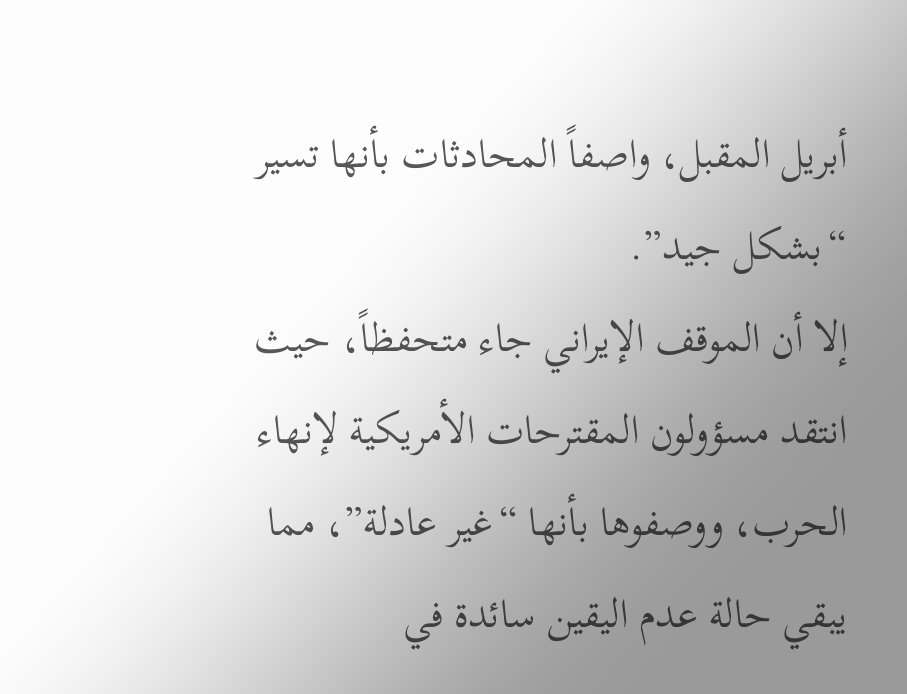أبريل المقبل، واصفاً المحادثات بأنها تسير “بشكل جيد”.
إلا أن الموقف الإيراني جاء متحفظاً، حيث انتقد مسؤولون المقترحات الأمريكية لإنهاء الحرب، ووصفوها بأنها “غير عادلة”، مما يبقي حالة عدم اليقين سائدة في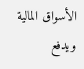الأسواق المالية ويدفع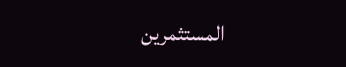المستثمرين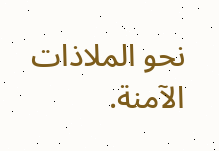نحو الملاذات الآمنة.